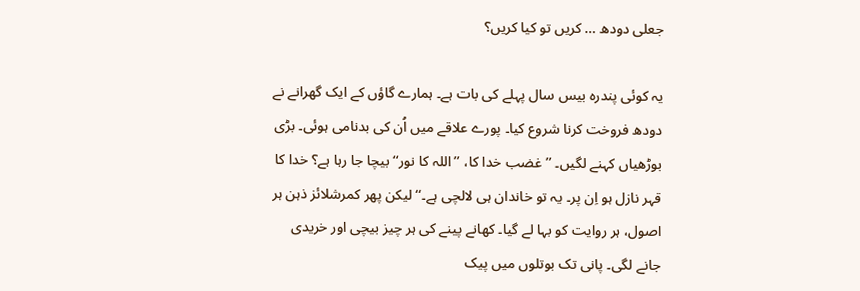جعلی دودھ … کریں تو کیا کریں؟

یہ کوئی پندرہ بیس سال پہلے کی بات ہے۔ ہمارے گاؤں کے ایک گھرانے نے دودھ فروخت کرنا شروع کیا۔ پورے علاقے میں اُن کی بدنامی ہوئی۔ بڑی بوڑھیاں کہنے لگیں۔ ’’غضب خدا کا، ’’اللہ کا نور‘‘ بیچا جا رہا ہے؟ خدا کا قہر نازل ہو اِن پر۔ یہ تو خاندان ہی لالچی ہے۔‘‘ لیکن پھر کمرشلائز ذہن ہر اصول، ہر روایت کو بہا لے گیا۔ کھانے پینے کی ہر چیز بیچی اور خریدی جانے لگی۔ پانی تک بوتلوں میں پیک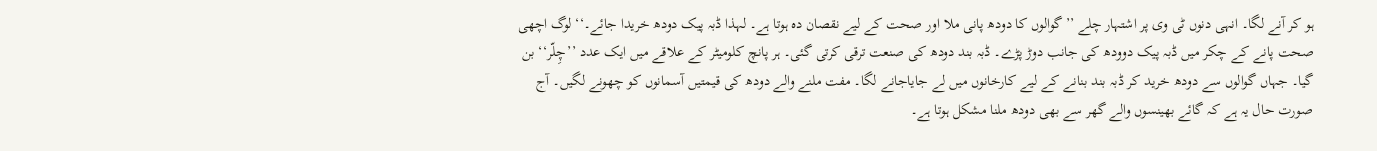ہو کر آنے لگا۔ انہی دنوں ٹی وی پر اشتہار چلے ’’گوالوں کا دودھ پانی ملا اور صحت کے لیے نقصان دہ ہوتا ہے۔ لہذا ڈبہ پیک دودھ خریدا جائے۔‘‘ لوگ اچھی صحت پانے کے چکر میں ڈبہ پیک دوودھ کی جانب دوڑ پڑے۔ ڈبہ بند دودھ کی صنعت ترقی کرتی گئی۔ ہر پانچ کلومیٹر کے علاقے میں ایک عدد ’’چِلّر‘‘ بن گیا۔ جہاں گوالوں سے دودھ خرید کر ڈبہ بند بنانے کے لیے کارخانوں میں لے جایاجانے لگا۔ مفت ملنے والے دودھ کی قیمتیں آسمانوں کو چھونے لگیں۔ آج صورت حال یہ ہے کہ گائے بھینسوں والے گھر سے بھی دودھ ملنا مشکل ہوتا ہے۔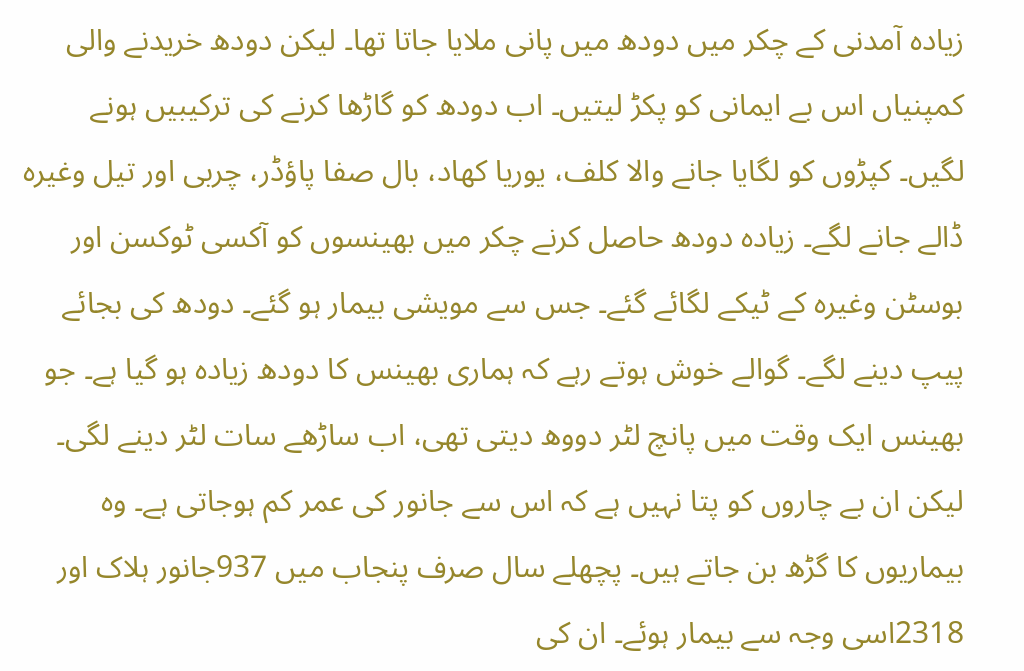زیادہ آمدنی کے چکر میں دودھ میں پانی ملایا جاتا تھا۔ لیکن دودھ خریدنے والی کمپنیاں اس بے ایمانی کو پکڑ لیتیں۔ اب دودھ کو گاڑھا کرنے کی ترکیبیں ہونے لگیں۔ کپڑوں کو لگایا جانے والا کلف، یوریا کھاد، بال صفا پاؤڈر، چربی اور تیل وغیرہ ڈالے جانے لگے۔ زیادہ دودھ حاصل کرنے چکر میں بھینسوں کو آکسی ٹوکسن اور بوسٹن وغیرہ کے ٹیکے لگائے گئے۔ جس سے مویشی بیمار ہو گئے۔ دودھ کی بجائے پیپ دینے لگے۔ گوالے خوش ہوتے رہے کہ ہماری بھینس کا دودھ زیادہ ہو گیا ہے۔ جو بھینس ایک وقت میں پانچ لٹر دووھ دیتی تھی، اب ساڑھے سات لٹر دینے لگی۔ لیکن ان بے چاروں کو پتا نہیں ہے کہ اس سے جانور کی عمر کم ہوجاتی ہے۔ وہ بیماریوں کا گڑھ بن جاتے ہیں۔ پچھلے سال صرف پنجاب میں 937جانور ہلاک اور 2318اسی وجہ سے بیمار ہوئے۔ ان کی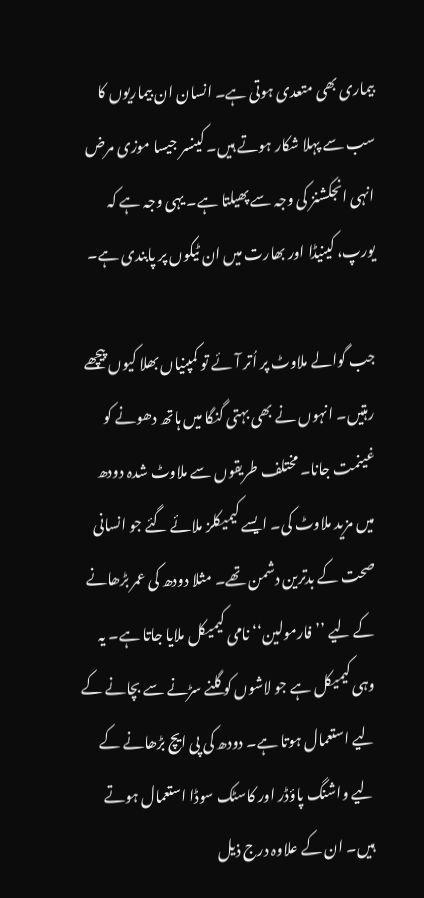بیماری بھی متعدی ہوتی ہے۔ انسان ان بیماریوں کا سب سے پہلا شکار ہوتے ہیں۔ کینسر جیسا موزی مرض انہی انجکشنز کی وجہ سے پھیلتا ہے۔ یہی وجہ ہے کہ یورپ، کینیڈا اور بھارت میں ان ٹیکوں پر پابندی ہے۔

جب گوالے ملاوٹ پر اُتر آئے تو کمپنیاں بھلا کیوں پیچھے رہتیں۔ انہوں نے بھی بہتی گنگا میں ہاتھ دھونے کو غینمت جانا۔ مختلف طریقوں سے ملاوٹ شدہ دودھ میں مزید ملاوٹ کی۔ ایسے کیمیکلز ملائے گئے جو انسانی صحت کے بدترین دشمن تھے۔ مثلا دودھ کی عمر بڑھانے کے لیے ’’فارمولین‘‘ نامی کیمیکل ملایا جاتا ہے۔ یہ وہی کیمیکل ہے جو لاشوں کو گلنے سڑنے سے بچانے کے لیے استعمال ہوتا ہے۔ دودھ کی پی ایچ بڑھانے کے لیے واشنگ پاؤڈر اور کاسٹک سوڈا استعمال ہوتے ہیں۔ ان کے علاوہ درج ذیل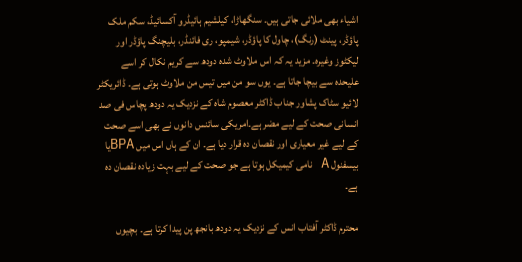اشیاء بھی ملائی جاتی ہیں۔ سنگھاڑا، کیلشیم ہائیڈرو آکسائیڈ، سکم ملک پاؤڈر، پینٹ (رنگ)، چاول کا پاؤڈر، شیمپو، ری فائنڈر، بلیچنگ پاؤڈر اور لیکٹوز وغیرہ۔ مزید یہ کہ اس ملاوٹ شدہ دودھ سے کریم نکال کر اسے علیحدہ سے بیچا جاتا ہے۔ یوں سو من میں تیس من ملاوٹ ہوتی ہے۔ ڈائریکٹر لائیو سٹاک پشاور جناب ڈاکٹر معصوم شاہ کے نزدیک یہ دودھ پچاس فی صد انسانی صحت کے لیے مضر ہے۔امریکی سائنس دانوں نے بھی اسے صحت کے لیے غیر معیاری اور نقصان دہ قرار دیا ہے۔ ان کے ہاں اس میں BPAیا بیسفنول A نامی کیمیکل ہوتا ہے جو صحت کے لیے بہت زیادہ نقصان دہ ہے۔

محترم ڈاکٹر آفتاب انس کے نزدیک یہ دودھ بانجھ پن پیدا کرتا ہے۔ بچیوں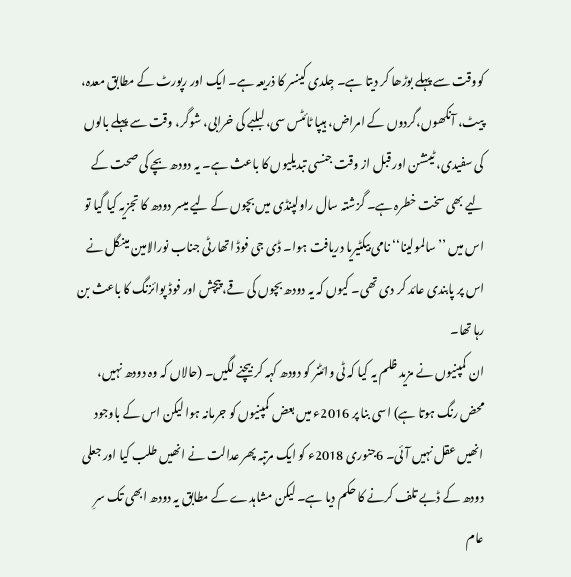کووقت سے پہلے بوڑھا کر دیتا ہے۔ جِلدی کینسر کا ذریعہ ہے۔ ایک اور رپورٹ کے مطابق معدہ، پیٹ، آنکھوں،گردوں کے امراض، ہیپا ٹائٹس سی، لبلبے کی خرابی، شوگر، وقت سے پہلے بالوں کی سفیدی، ٹینشن اور قبل از وقت جنسی تبدیلیوں کا باعث ہے۔ یہ دودھ بچے کی صحت کے لیے بھی سخت خطرہ ہے۔ گزشتہ سال راولپنڈی میں بچوں کے لیے میسر دودھ کا تجزیہ کیا گیا تو اس میں ’’سالمولینا‘‘ نامی بیکٹیریا دریافت ہوا۔ ڈی جی فوڈ اتھارٹی جناب نورالامین مینگل نے اس پر پابندی عائد کر دی تھی۔ کیوں کہ یہ دودھ بچوں کی قے، پیچش اور فوڈ پوائزنگ کا باعث بن رہا تھا۔
ان کمپنیوں نے مزید ظلم یہ کیا کہ ٹی وائٹنر کو دودھ کہہ کر بیچنے لگیں۔ (حالاں کہ وہ دودھ نہیں، محض رنگ ہوتا ہے) اسی بنا پر 2016ء میں بعض کمپنیوں کو جرمانہ ہوا لیکن اس کے باوجود انھیں عقل نہیں آئی۔ 6جنوری 2018ء کو ایک مرتبہ پھر عدالت نے انھیں طلب کیا اور جعلی دودھ کے ڈبے تلف کرنے کا حکم دیا ہے۔ لیکن مشاہدے کے مطابق یہ دودھ ابھی تک سرِ عام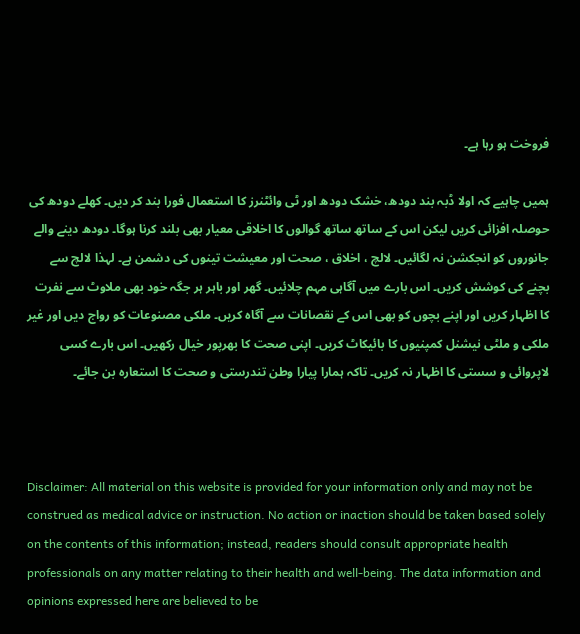فروخت ہو رہا ہے۔

ہمیں چاہیے کہ اولا ڈبہ بند دودھ، خشک دودھ اور ٹی وائٹنرز کا استعمال فورا بند کر دیں۔ کھلے دودھ کی حوصلہ افزائی کریں لیکن اس کے ساتھ ساتھ گوالوں کا اخلاقی معیار بھی بلند کرنا ہوگا۔ دودھ دینے والے جانوروں کو انجکشن نہ لگائیں۔ لالچ ، اخلاق ، صحت اور معیشت تینوں کی دشمن ہے۔ لہذا لالچ سے بچنے کی کوشش کریں۔ اس بارے میں آگاہی مہم چلائیں۔ گھر اور باہر ہر جگہ خود بھی ملاوٹ سے نفرت کا اظہار کریں اور اپنے بچوں کو بھی اس کے نقصانات سے آگاہ کریں۔ ملکی مصنوعات کو رواج دیں اور غیر ملکی و ملٹی نیشنل کمپنیوں کا بائیکاٹ کریں۔ اپنی صحت کا بھرپور خیال رکھیں۔ اس بارے کسی لاپروائی و سستی کا اظہار نہ کریں۔ تاکہ ہمارا پیارا وطن تندرستی و صحت کا استعارہ بن جائے۔



Disclaimer: All material on this website is provided for your information only and may not be construed as medical advice or instruction. No action or inaction should be taken based solely on the contents of this information; instead, readers should consult appropriate health professionals on any matter relating to their health and well-being. The data information and opinions expressed here are believed to be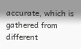accurate, which is gathered from different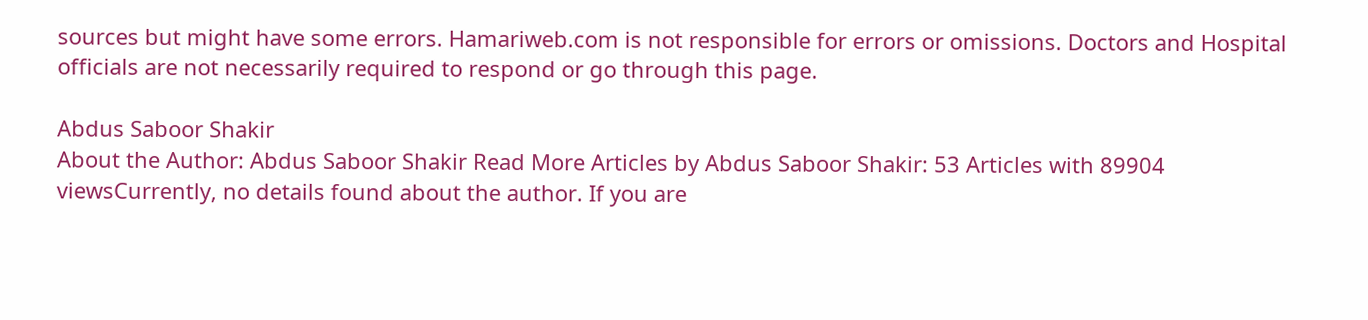sources but might have some errors. Hamariweb.com is not responsible for errors or omissions. Doctors and Hospital officials are not necessarily required to respond or go through this page.

Abdus Saboor Shakir
About the Author: Abdus Saboor Shakir Read More Articles by Abdus Saboor Shakir: 53 Articles with 89904 viewsCurrently, no details found about the author. If you are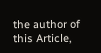the author of this Article,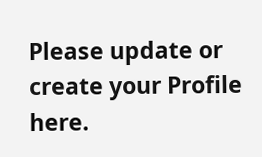Please update or create your Profile here.